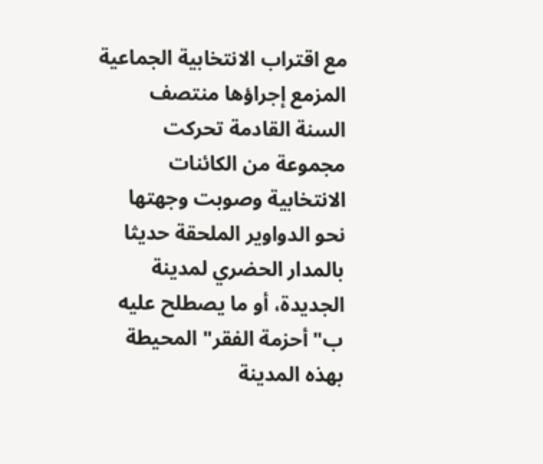مع اقتراب الانتخابية الجماعية المزمع إجراؤها منتصف السنة القادمة تحركت مجموعة من الكائنات الانتخابية وصوبت وجهتها نحو الدواوير الملحقة حديثا بالمدار الحضري لمدينة الجديدة، أو ما يصطلح عليه ب"أحزمة الفقر" المحيطة بهذه المدينة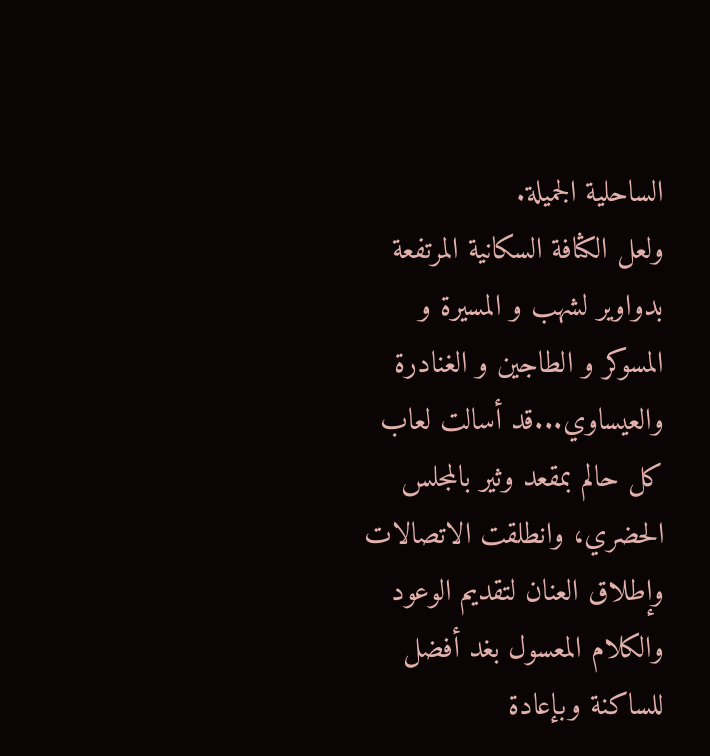الساحلية الجميلة.
ولعل الكثافة السكانية المرتفعة بدواوير لشهب و المسيرة و المسوكر و الطاجين و الغنادرة والعيساوي...قد أسالت لعاب كل حالم بمقعد وثير بالمجلس الحضري، وانطلقت الاتصالات وإطلاق العنان لتقديم الوعود والكلام المعسول بغد أفضل للساكنة وبإعادة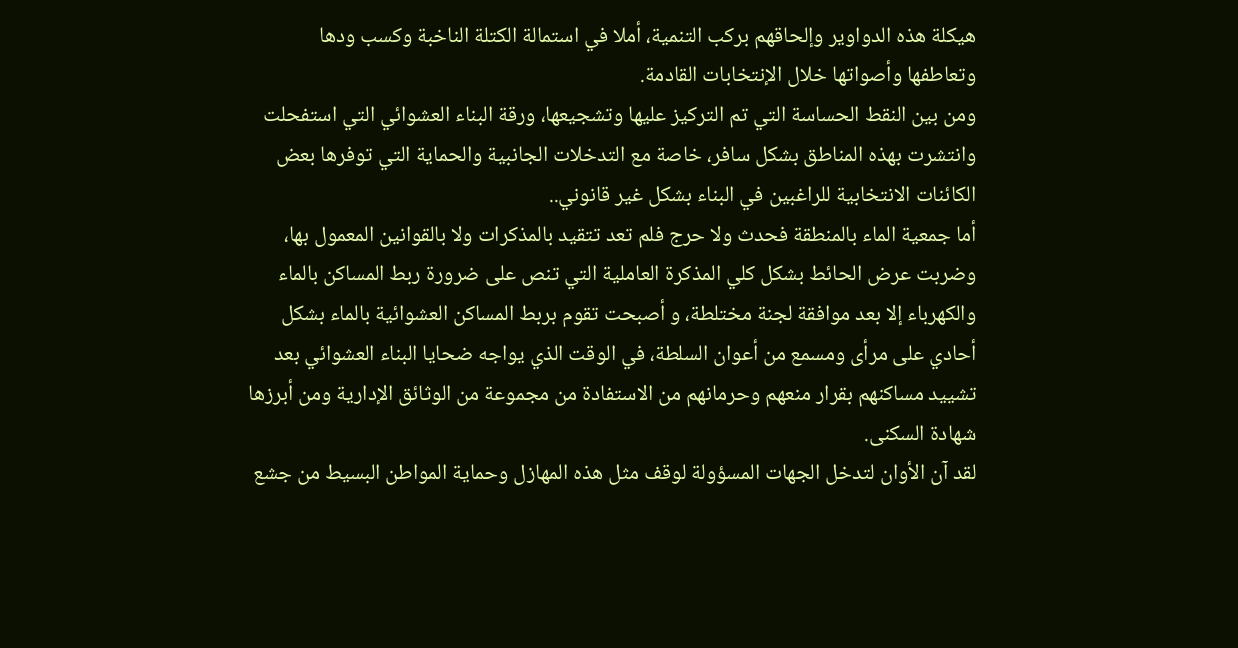هيكلة هذه الدواوير وإلحاقهم بركب التنمية، أملا في استمالة الكتلة الناخبة وكسب ودها وتعاطفها وأصواتها خلال الإنتخابات القادمة.
ومن بين النقط الحساسة التي تم التركيز عليها وتشجيعها، ورقة البناء العشوائي التي استفحلت وانتشرت بهذه المناطق بشكل سافر، خاصة مع التدخلات الجانبية والحماية التي توفرها بعض الكائنات الانتخابية للراغبين في البناء بشكل غير قانوني..
أما جمعية الماء بالمنطقة فحدث ولا حرج فلم تعد تتقيد بالمذكرات ولا بالقوانين المعمول بها، وضربت عرض الحائط بشكل كلي المذكرة العاملية التي تنص على ضرورة ربط المساكن بالماء والكهرباء إلا بعد موافقة لجنة مختلطة، و أصبحت تقوم بربط المساكن العشوائية بالماء بشكل أحادي على مرأى ومسمع من أعوان السلطة، في الوقت الذي يواجه ضحايا البناء العشوائي بعد تشييد مساكنهم بقرار منعهم وحرمانهم من الاستفادة من مجموعة من الوثائق الإدارية ومن أبرزها شهادة السكنى.
لقد آن الأوان لتدخل الجهات المسؤولة لوقف مثل هذه المهازل وحماية المواطن البسيط من جشع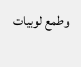وطمع لوبيات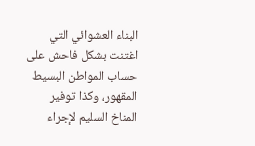البناء العشوائي التي اغتنت بشكل فاحش على حساب المواطن البسيط المقهور، وكذا توفير المناخ السليم لإجراء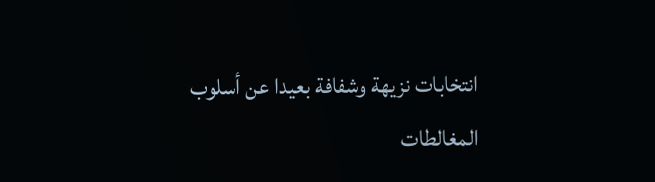انتخابات نزيهة وشفافة بعيدا عن أسلوب المغالطات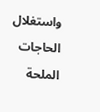واستغلال الحاجات الملحة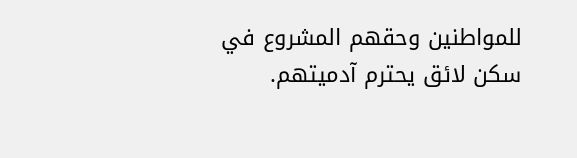للمواطنين وحقهم المشروع في سكن لائق يحترم آدميتهم.